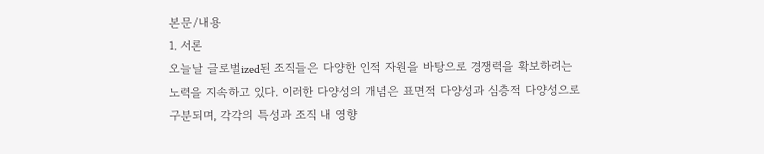본문/내용
1. 서론
오늘날 글로벌ized된 조직들은 다양한 인적 자원을 바탕으로 경쟁력을 확보하려는 노력을 지속하고 있다. 이러한 다양성의 개념은 표면적 다양성과 심층적 다양성으로 구분되며, 각각의 특성과 조직 내 영향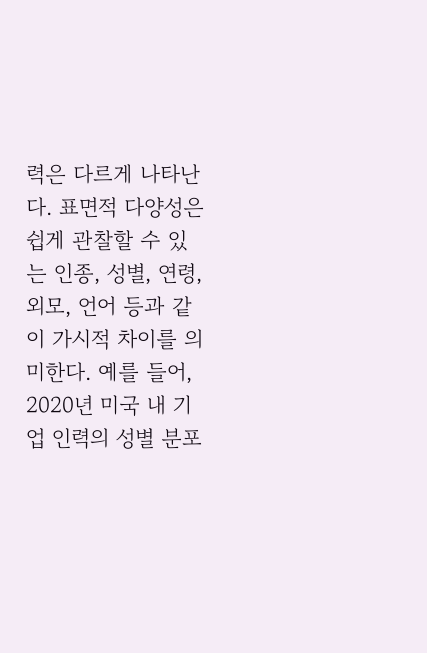력은 다르게 나타난다. 표면적 다양성은 쉽게 관찰할 수 있는 인종, 성별, 연령, 외모, 언어 등과 같이 가시적 차이를 의미한다. 예를 들어, 2020년 미국 내 기업 인력의 성별 분포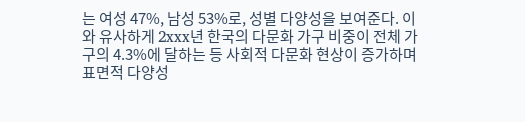는 여성 47%, 남성 53%로, 성별 다양성을 보여준다. 이와 유사하게 2xxx년 한국의 다문화 가구 비중이 전체 가구의 4.3%에 달하는 등 사회적 다문화 현상이 증가하며 표면적 다양성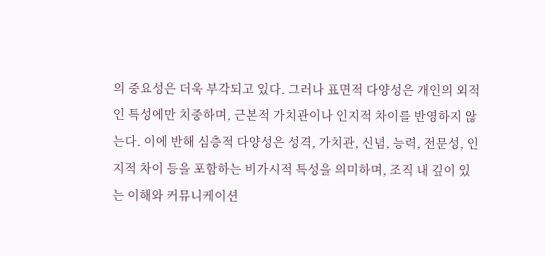의 중요성은 더욱 부각되고 있다. 그러나 표면적 다양성은 개인의 외적인 특성에만 치중하며, 근본적 가치관이나 인지적 차이를 반영하지 않는다. 이에 반해 심층적 다양성은 성격, 가치관, 신념, 능력, 전문성, 인지적 차이 등을 포함하는 비가시적 특성을 의미하며, 조직 내 깊이 있는 이해와 커뮤니케이션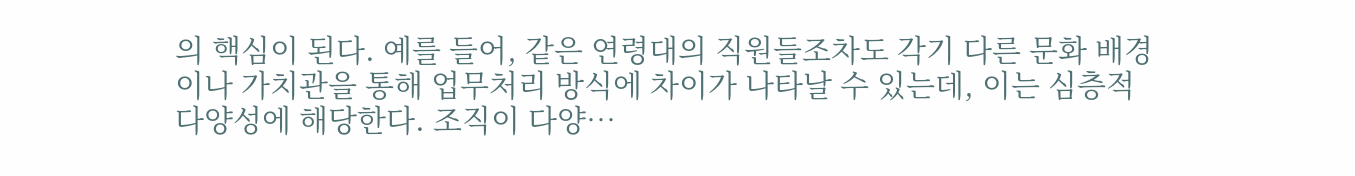의 핵심이 된다. 예를 들어, 같은 연령대의 직원들조차도 각기 다른 문화 배경이나 가치관을 통해 업무처리 방식에 차이가 나타날 수 있는데, 이는 심층적 다양성에 해당한다. 조직이 다양…